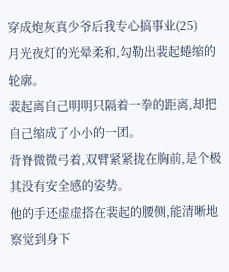穿成炮灰真少爷后我专心搞事业(25)
月光夜灯的光晕柔和,勾勒出裴起蜷缩的轮廓。
裴起离自己明明只隔着一拳的距离,却把自己缩成了小小的一团。
背脊微微弓着,双臂紧紧拢在胸前,是个极其没有安全感的姿势。
他的手还虚虚搭在裴起的腰侧,能清晰地察觉到身下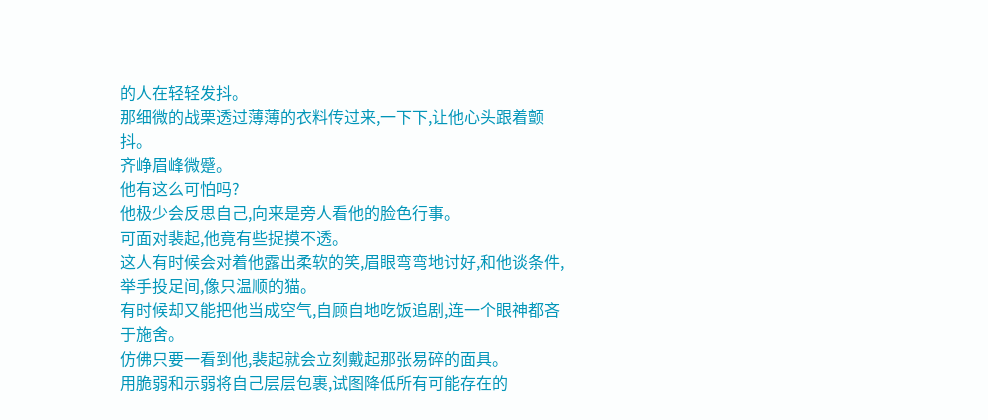的人在轻轻发抖。
那细微的战栗透过薄薄的衣料传过来,一下下,让他心头跟着颤抖。
齐峥眉峰微蹙。
他有这么可怕吗?
他极少会反思自己,向来是旁人看他的脸色行事。
可面对裴起,他竟有些捉摸不透。
这人有时候会对着他露出柔软的笑,眉眼弯弯地讨好,和他谈条件,举手投足间,像只温顺的猫。
有时候却又能把他当成空气,自顾自地吃饭追剧,连一个眼神都吝于施舍。
仿佛只要一看到他,裴起就会立刻戴起那张易碎的面具。
用脆弱和示弱将自己层层包裹,试图降低所有可能存在的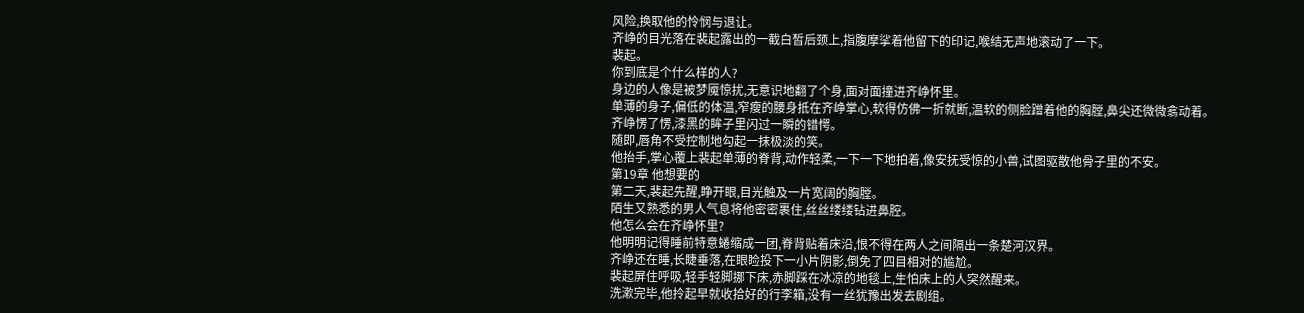风险,换取他的怜悯与退让。
齐峥的目光落在裴起露出的一截白皙后颈上,指腹摩挲着他留下的印记,喉结无声地滚动了一下。
裴起。
你到底是个什么样的人?
身边的人像是被梦魇惊扰,无意识地翻了个身,面对面撞进齐峥怀里。
单薄的身子,偏低的体温,窄瘦的腰身抵在齐峥掌心,软得仿佛一折就断,温软的侧脸蹭着他的胸膛,鼻尖还微微翕动着。
齐峥愣了愣,漆黑的眸子里闪过一瞬的错愕。
随即,唇角不受控制地勾起一抹极淡的笑。
他抬手,掌心覆上裴起单薄的脊背,动作轻柔,一下一下地拍着,像安抚受惊的小兽,试图驱散他骨子里的不安。
第19章 他想要的
第二天,裴起先醒,睁开眼,目光触及一片宽阔的胸膛。
陌生又熟悉的男人气息将他密密裹住,丝丝缕缕钻进鼻腔。
他怎么会在齐峥怀里?
他明明记得睡前特意蜷缩成一团,脊背贴着床沿,恨不得在两人之间隔出一条楚河汉界。
齐峥还在睡,长睫垂落,在眼睑投下一小片阴影,倒免了四目相对的尴尬。
裴起屏住呼吸,轻手轻脚挪下床,赤脚踩在冰凉的地毯上,生怕床上的人突然醒来。
洗漱完毕,他拎起早就收拾好的行李箱,没有一丝犹豫出发去剧组。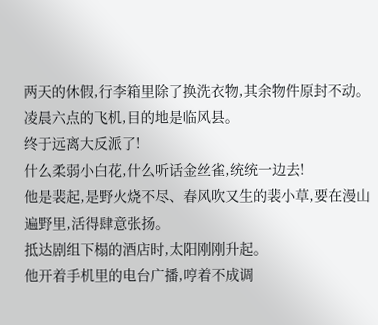两天的休假,行李箱里除了换洗衣物,其余物件原封不动。
凌晨六点的飞机,目的地是临风县。
终于远离大反派了!
什么柔弱小白花,什么听话金丝雀,统统一边去!
他是裴起,是野火烧不尽、春风吹又生的裴小草,要在漫山遍野里,活得肆意张扬。
抵达剧组下榻的酒店时,太阳刚刚升起。
他开着手机里的电台广播,哼着不成调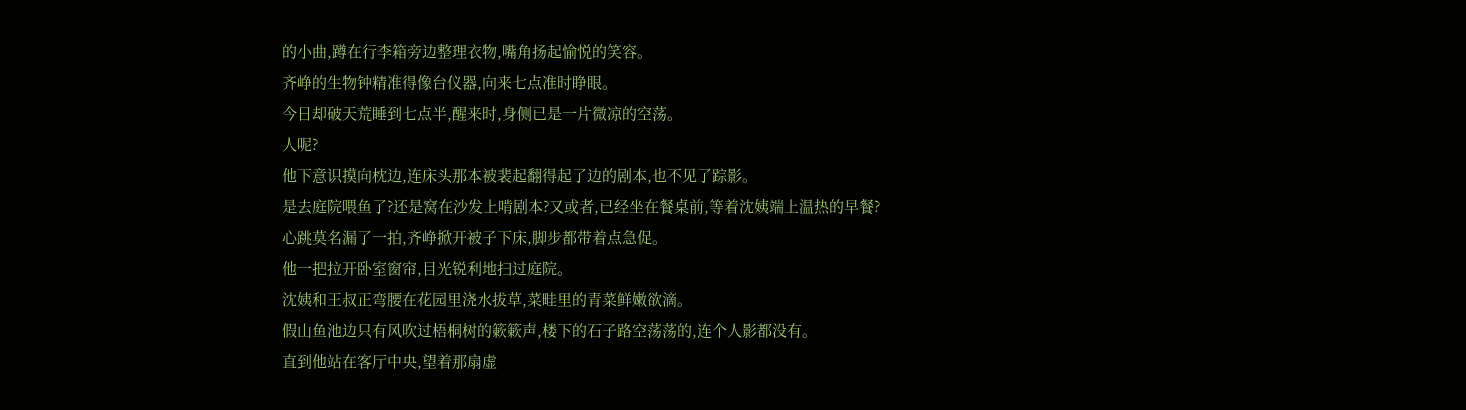的小曲,蹲在行李箱旁边整理衣物,嘴角扬起愉悦的笑容。
齐峥的生物钟精准得像台仪器,向来七点准时睁眼。
今日却破天荒睡到七点半,醒来时,身侧已是一片微凉的空荡。
人呢?
他下意识摸向枕边,连床头那本被裴起翻得起了边的剧本,也不见了踪影。
是去庭院喂鱼了?还是窝在沙发上啃剧本?又或者,已经坐在餐桌前,等着沈姨端上温热的早餐?
心跳莫名漏了一拍,齐峥掀开被子下床,脚步都带着点急促。
他一把拉开卧室窗帘,目光锐利地扫过庭院。
沈姨和王叔正弯腰在花园里浇水拔草,菜畦里的青菜鲜嫩欲滴。
假山鱼池边只有风吹过梧桐树的簌簌声,楼下的石子路空荡荡的,连个人影都没有。
直到他站在客厅中央,望着那扇虚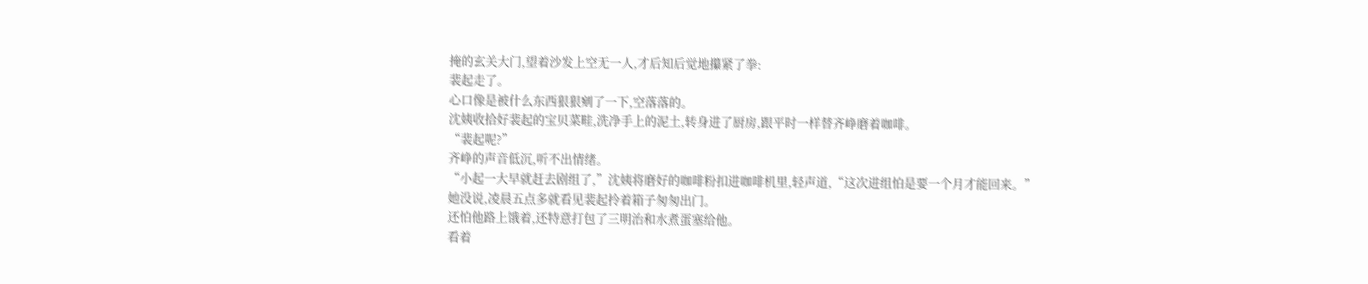掩的玄关大门,望着沙发上空无一人,才后知后觉地攥紧了拳:
裴起走了。
心口像是被什么东西狠狠剜了一下,空落落的。
沈姨收拾好裴起的宝贝菜畦,洗净手上的泥土,转身进了厨房,跟平时一样替齐峥磨着咖啡。
“裴起呢?”
齐峥的声音低沉,听不出情绪。
“小起一大早就赶去剧组了,”沈姨将磨好的咖啡粉扣进咖啡机里,轻声道,“这次进组怕是要一个月才能回来。”
她没说,凌晨五点多就看见裴起拎着箱子匆匆出门。
还怕他路上饿着,还特意打包了三明治和水煮蛋塞给他。
看着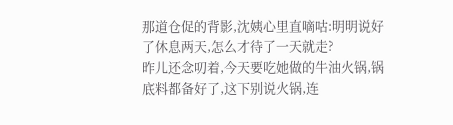那道仓促的背影,沈姨心里直嘀咕:明明说好了休息两天,怎么才待了一天就走?
昨儿还念叨着,今天要吃她做的牛油火锅,锅底料都备好了,这下别说火锅,连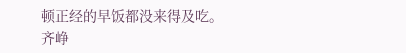顿正经的早饭都没来得及吃。
齐峥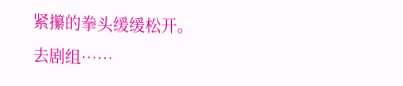紧攥的拳头缓缓松开。
去剧组……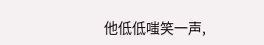他低低嗤笑一声,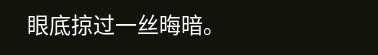眼底掠过一丝晦暗。